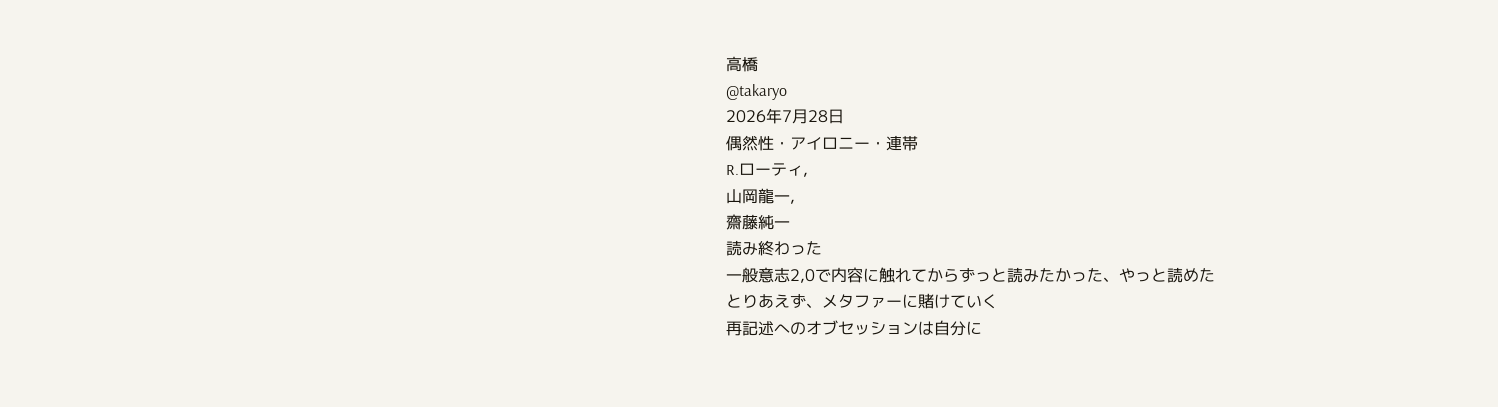高橋
@takaryo
2026年7月28日
偶然性・アイロニー・連帯
R.ローティ,
山岡龍一,
齋藤純一
読み終わった
一般意志2,0で内容に触れてからずっと読みたかった、やっと読めた
とりあえず、メタファーに賭けていく
再記述へのオブセッションは自分に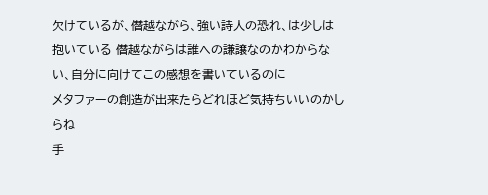欠けているが、僭越ながら、強い詩人の恐れ、は少しは抱いている 僭越ながらは誰への謙譲なのかわからない、自分に向けてこの感想を書いているのに
メタファーの創造が出来たらどれほど気持ちいいのかしらね
手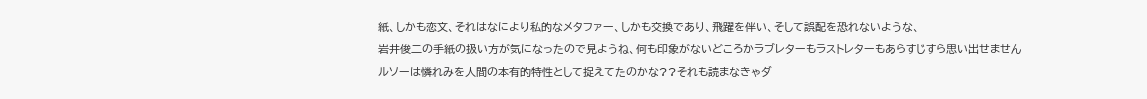紙、しかも恋文、それはなにより私的なメタファー、しかも交換であり、飛躍を伴い、そして誤配を恐れないような、
岩井俊二の手紙の扱い方が気になったので見ようね、何も印象がないどころかラブレターもラストレターもあらすじすら思い出せません
ルソーは憐れみを人間の本有的特性として捉えてたのかな??それも読まなきゃダ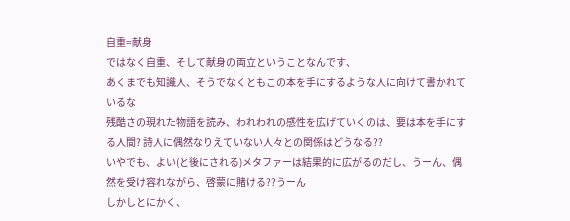自重=献身
ではなく自重、そして献身の両立ということなんです、
あくまでも知識人、そうでなくともこの本を手にするような人に向けて書かれているな
残酷さの現れた物語を読み、われわれの感性を広げていくのは、要は本を手にする人間? 詩人に偶然なりえていない人々との関係はどうなる??
いやでも、よい(と後にされる)メタファーは結果的に広がるのだし、うーん、偶然を受け容れながら、啓蒙に賭ける??うーん
しかしとにかく、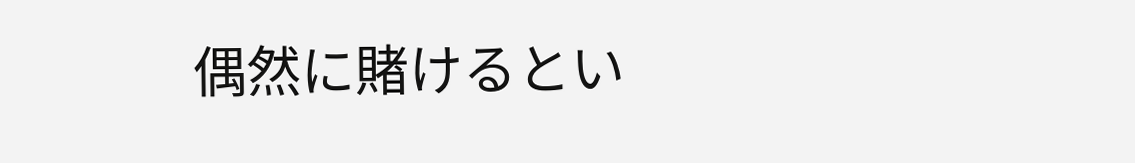偶然に賭けるとい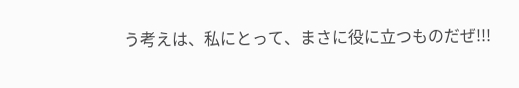う考えは、私にとって、まさに役に立つものだぜ!!!